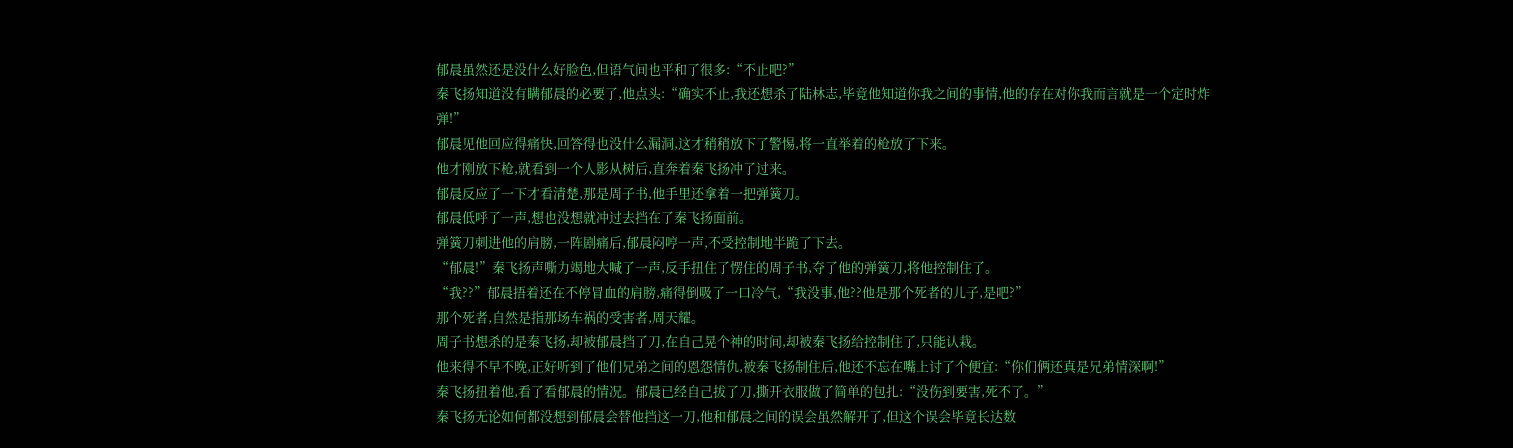郁晨虽然还是没什么好脸色,但语气间也平和了很多:“不止吧?”
秦飞扬知道没有瞒郁晨的必要了,他点头:“确实不止,我还想杀了陆林志,毕竟他知道你我之间的事情,他的存在对你我而言就是一个定时炸弹!”
郁晨见他回应得痛快,回答得也没什么漏洞,这才稍稍放下了警惕,将一直举着的枪放了下来。
他才刚放下枪,就看到一个人影从树后,直奔着秦飞扬冲了过来。
郁晨反应了一下才看清楚,那是周子书,他手里还拿着一把弹簧刀。
郁晨低呼了一声,想也没想就冲过去挡在了秦飞扬面前。
弹簧刀刺进他的肩膀,一阵剧痛后,郁晨闷哼一声,不受控制地半跪了下去。
“郁晨!”秦飞扬声嘶力竭地大喊了一声,反手扭住了愣住的周子书,夺了他的弹簧刀,将他控制住了。
“我??”郁晨捂着还在不停冒血的肩膀,痛得倒吸了一口冷气,“我没事,他??他是那个死者的儿子,是吧?”
那个死者,自然是指那场车祸的受害者,周天耀。
周子书想杀的是秦飞扬,却被郁晨挡了刀,在自己晃个神的时间,却被秦飞扬给控制住了,只能认栽。
他来得不早不晚,正好听到了他们兄弟之间的恩怨情仇,被秦飞扬制住后,他还不忘在嘴上讨了个便宜:“你们俩还真是兄弟情深啊!”
秦飞扬扭着他,看了看郁晨的情况。郁晨已经自己拔了刀,撕开衣服做了简单的包扎:“没伤到要害,死不了。”
秦飞扬无论如何都没想到郁晨会替他挡这一刀,他和郁晨之间的误会虽然解开了,但这个误会毕竟长达数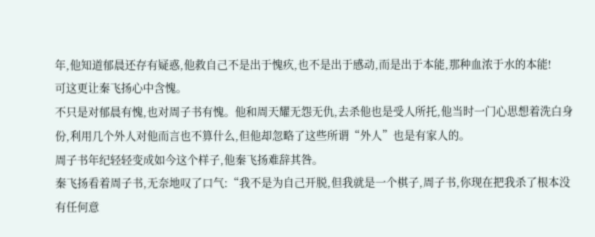年,他知道郁晨还存有疑惑,他救自己不是出于愧疚,也不是出于感动,而是出于本能,那种血浓于水的本能!
可这更让秦飞扬心中含愧。
不只是对郁晨有愧,也对周子书有愧。他和周天耀无怨无仇,去杀他也是受人所托,他当时一门心思想着洗白身份,利用几个外人对他而言也不算什么,但他却忽略了这些所谓“外人”也是有家人的。
周子书年纪轻轻变成如今这个样子,他秦飞扬难辞其咎。
秦飞扬看着周子书,无奈地叹了口气:“我不是为自己开脱,但我就是一个棋子,周子书,你现在把我杀了根本没有任何意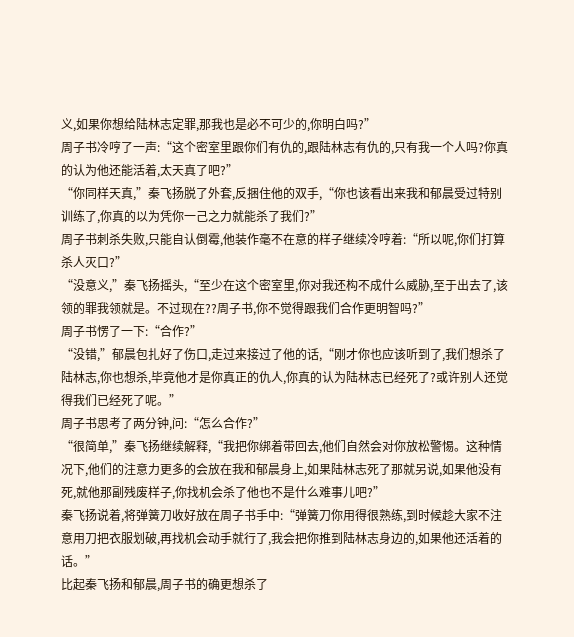义,如果你想给陆林志定罪,那我也是必不可少的,你明白吗?”
周子书冷哼了一声:“这个密室里跟你们有仇的,跟陆林志有仇的,只有我一个人吗?你真的认为他还能活着,太天真了吧?”
“你同样天真,”秦飞扬脱了外套,反捆住他的双手,“你也该看出来我和郁晨受过特别训练了,你真的以为凭你一己之力就能杀了我们?”
周子书刺杀失败,只能自认倒霉,他装作毫不在意的样子继续冷哼着:“所以呢,你们打算杀人灭口?”
“没意义,”秦飞扬摇头,“至少在这个密室里,你对我还构不成什么威胁,至于出去了,该领的罪我领就是。不过现在??周子书,你不觉得跟我们合作更明智吗?”
周子书愣了一下:“合作?”
“没错,”郁晨包扎好了伤口,走过来接过了他的话,“刚才你也应该听到了,我们想杀了陆林志,你也想杀,毕竟他才是你真正的仇人,你真的认为陆林志已经死了?或许别人还觉得我们已经死了呢。”
周子书思考了两分钟,问:“怎么合作?”
“很简单,”秦飞扬继续解释,“我把你绑着带回去,他们自然会对你放松警惕。这种情况下,他们的注意力更多的会放在我和郁晨身上,如果陆林志死了那就另说,如果他没有死,就他那副残废样子,你找机会杀了他也不是什么难事儿吧?”
秦飞扬说着,将弹簧刀收好放在周子书手中:“弹簧刀你用得很熟练,到时候趁大家不注意用刀把衣服划破,再找机会动手就行了,我会把你推到陆林志身边的,如果他还活着的话。”
比起秦飞扬和郁晨,周子书的确更想杀了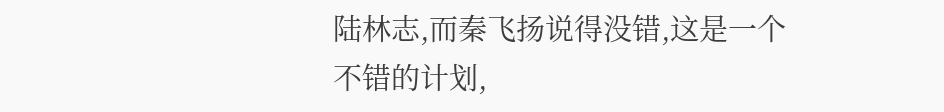陆林志,而秦飞扬说得没错,这是一个不错的计划,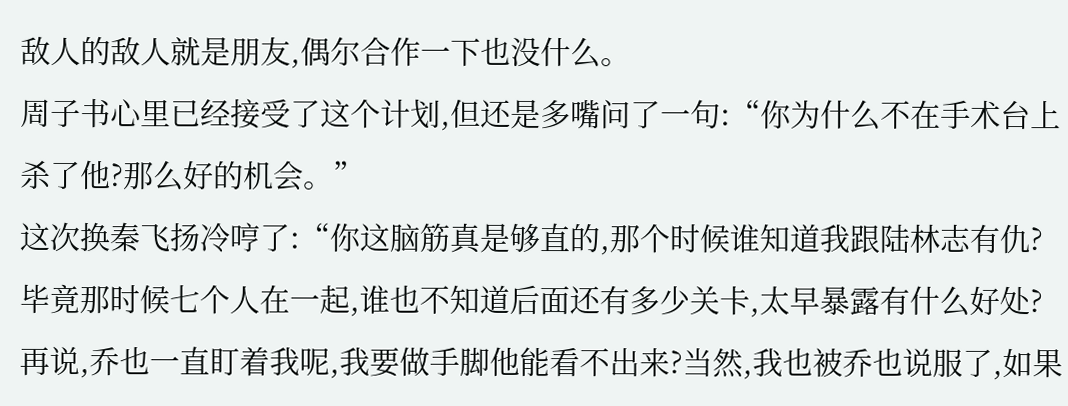敌人的敌人就是朋友,偶尔合作一下也没什么。
周子书心里已经接受了这个计划,但还是多嘴问了一句:“你为什么不在手术台上杀了他?那么好的机会。”
这次换秦飞扬冷哼了:“你这脑筋真是够直的,那个时候谁知道我跟陆林志有仇?毕竟那时候七个人在一起,谁也不知道后面还有多少关卡,太早暴露有什么好处?再说,乔也一直盯着我呢,我要做手脚他能看不出来?当然,我也被乔也说服了,如果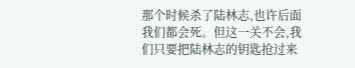那个时候杀了陆林志,也许后面我们都会死。但这一关不会,我们只要把陆林志的钥匙抢过来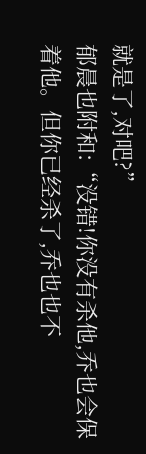就是了,对吧?”
郁晨也附和:“没错!你没有杀他,乔也会保着他。但你已经杀了,乔也也不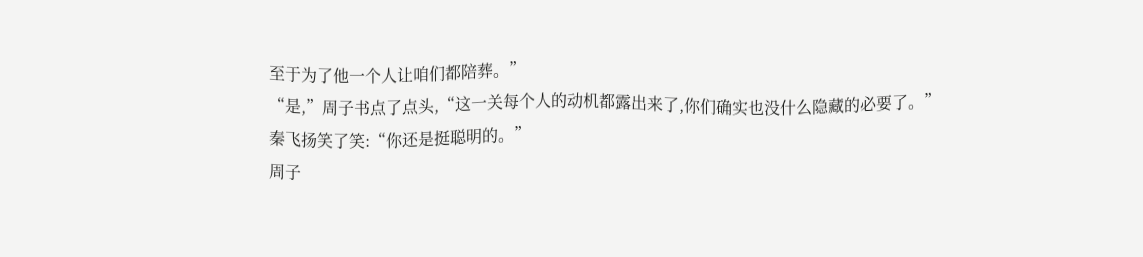至于为了他一个人让咱们都陪葬。”
“是,”周子书点了点头,“这一关每个人的动机都露出来了,你们确实也没什么隐藏的必要了。”
秦飞扬笑了笑:“你还是挺聪明的。”
周子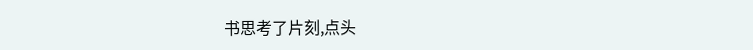书思考了片刻,点头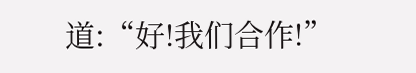道:“好!我们合作!”